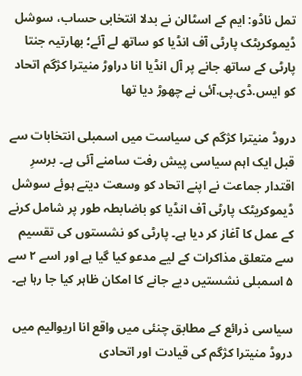تمل ناڈو: ایم کے اسٹالن نے بدلا انتخابی حساب، سوشل ڈیموکریٹک پارٹی آف انڈیا کو ساتھ لے آئے؛ بھارتیہ جنتا پارٹی کے ساتھ جانے پر آل انڈیا انا دراوڑ منیترا کژگم اتحاد کو ایس.ڈی.پی.آئی نے چھوڑ دیا تھا

دروڈ منیترا کژگم کی سیاست میں اسمبلی انتخابات سے قبل ایک اہم سیاسی پیش رفت سامنے آئی ہے۔ برسرِ اقتدار جماعت نے اپنے اتحاد کو وسعت دیتے ہوئے سوشل ڈیموکریٹک پارٹی آف انڈیا کو باضابطہ طور پر شامل کرنے کے عمل کا آغاز کر دیا ہے۔ پارٹی کو نشستوں کی تقسیم سے متعلق مذاکرات کے لیے مدعو کیا گیا ہے اور اسے ۲ سے ۵ اسمبلی نشستیں دیے جانے کا امکان ظاہر کیا جا رہا ہے۔

سیاسی ذرائع کے مطابق چنئی میں واقع انا اریوالیم میں دروڈ منیترا کژگم کی قیادت اور اتحادی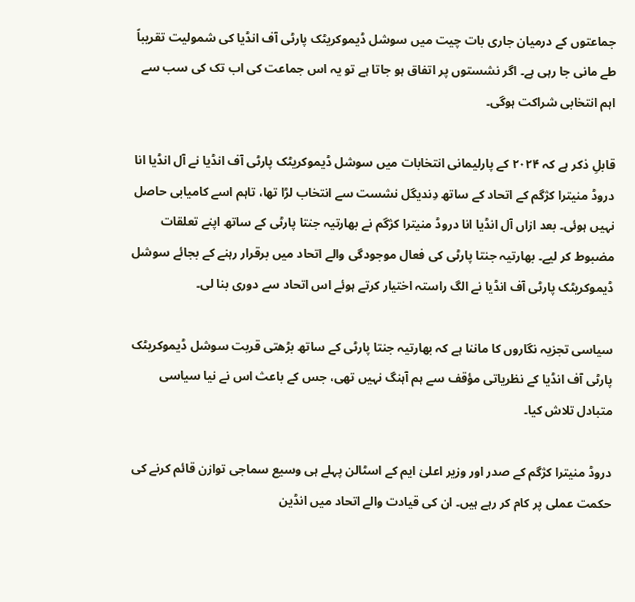جماعتوں کے درمیان جاری بات چیت میں سوشل ڈیموکریٹک پارٹی آف انڈیا کی شمولیت تقریباً طے مانی جا رہی ہے۔ اگر نشستوں پر اتفاق ہو جاتا ہے تو یہ اس جماعت کی اب تک کی سب سے اہم انتخابی شراکت ہوگی۔

قابلِ ذکر ہے کہ ۲۰۲۴ کے پارلیمانی انتخابات میں سوشل ڈیموکریٹک پارٹی آف انڈیا نے آل انڈیا انا دروڈ منیترا کژگم کے اتحاد کے ساتھ دِندیگل نشست سے انتخاب لڑا تھا، تاہم اسے کامیابی حاصل نہیں ہوئی۔ بعد ازاں آل انڈیا انا دروڈ منیترا کژگم نے بھارتیہ جنتا پارٹی کے ساتھ اپنے تعلقات مضبوط کر لیے۔ بھارتیہ جنتا پارٹی کی فعال موجودگی والے اتحاد میں برقرار رہنے کے بجائے سوشل ڈیموکریٹک پارٹی آف انڈیا نے الگ راستہ اختیار کرتے ہوئے اس اتحاد سے دوری بنا لی۔

سیاسی تجزیہ نگاروں کا ماننا ہے کہ بھارتیہ جنتا پارٹی کے ساتھ بڑھتی قربت سوشل ڈیموکریٹک پارٹی آف انڈیا کے نظریاتی مؤقف سے ہم آہنگ نہیں تھی، جس کے باعث اس نے نیا سیاسی متبادل تلاش کیا۔

دروڈ منیترا کژگم کے صدر اور وزیر اعلیٰ ایم کے اسٹالن پہلے ہی وسیع سماجی توازن قائم کرنے کی حکمت عملی پر کام کر رہے ہیں۔ ان کی قیادت والے اتحاد میں انڈین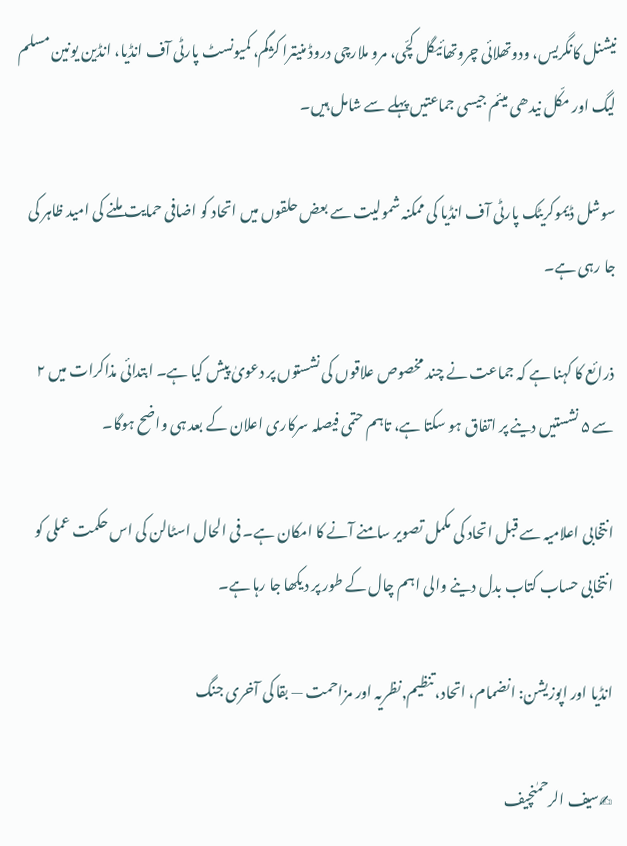نیشنل کانگریس، ودوتھلائی چروتھائیگل کچّی، مرو ملارچی دروڈ منیترا کژگم، کمیونسٹ پارٹی آف انڈیا، انڈین یونین مسلم لیگ اور مکّل نیدھی میئم جیسی جماعتیں پہلے سے شامل ہیں۔

سوشل ڈیموکریٹک پارٹی آف انڈیا کی ممکنہ شمولیت سے بعض حلقوں میں اتحاد کو اضافی حمایت ملنے کی امید ظاہر کی جا رہی ہے۔

ذرائع کا کہنا ہے کہ جماعت نے چند مخصوص علاقوں کی نشستوں پر دعویٰ پیش کیا ہے۔ ابتدائی مذاکرات میں ۲ سے ۵ نشستیں دینے پر اتفاق ہو سکتا ہے، تاہم حتمی فیصلہ سرکاری اعلان کے بعد ہی واضح ہوگا۔

انتخابی اعلامیہ سے قبل اتحاد کی مکمل تصویر سامنے آنے کا امکان ہے۔ فی الحال اسٹالن کی اس حکمت عملی کو انتخابی حساب کتاب بدل دینے والی اہم چال کے طور پر دیکھا جا رہا ہے۔

انڈیا اور اپوزیشن: انضمام، اتحاد، تنظیم,نظریہ اور مزاحمت — بقا کی آخری جنگ

✍سیف الرحمٰنچیف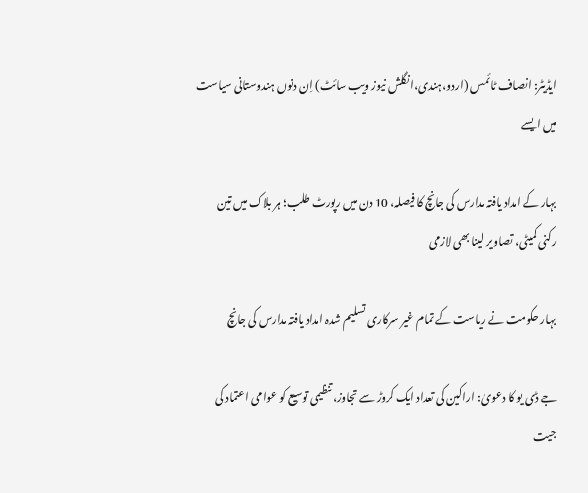ایڈیٹر: انصاف ٹائمس (اردو،ہندی،انگلش نیوز ویب سائٹ) اِن دنوں ہندوستانی سیاست میں ایسے

بہار کے امداد یافتہ مدارس کی جانچ کا فیصلہ، 10 دن میں رپورٹ طلب؛ ہر بلاک میں تین رکنی کمیٹی، تصاویر لینا بھی لازمی

بہار حکومت نے ریاست کے تمام غیر سرکاری تسلیم شدہ امداد یافتہ مدارس کی جانچ

جے ڈی یو کا دعویٰ: اراکین کی تعداد ایک کروڑ سے تجاوز، تنظیمی توسیع کو عوامی اعتماد کی جیت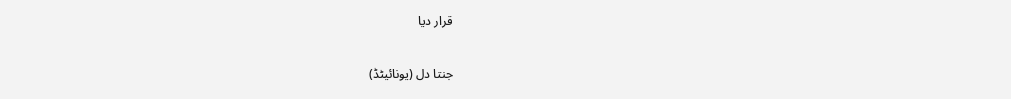قرار دیا

جنتا دل (یونائیٹڈ)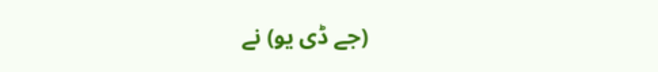(جے ڈی یو) نے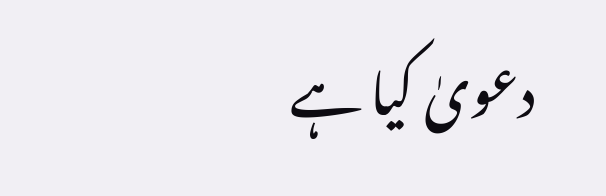دعویٰ کیا ہے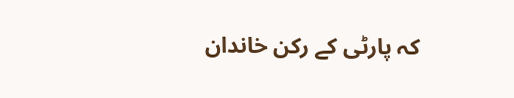کہ پارٹی کے رکن خاندان